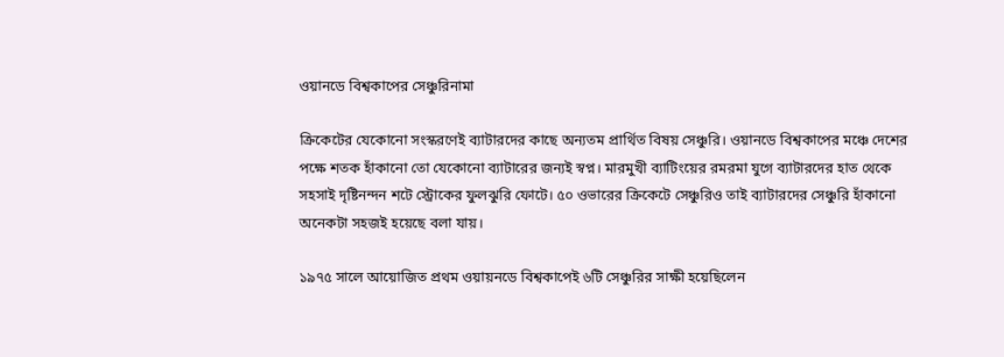ওয়ানডে বিশ্বকাপের সেঞ্চুরিনামা

ক্রিকেটের যেকোনো সংস্করণেই ব্যাটারদের কাছে অন্যতম প্রার্থিত বিষয় সেঞ্চুরি। ওয়ানডে বিশ্বকাপের মঞ্চে দেশের পক্ষে শতক হাঁকানো তো যেকোনো ব্যাটারের জন্যই স্বপ্ন। মারমুখী ব্যাটিংয়ের রমরমা যুগে ব্যাটারদের হাত থেকে সহসাই দৃষ্টিনন্দন শটে স্ট্রোকের ফুলঝুরি ফোটে। ৫০ ওভারের ক্রিকেটে সেঞ্চুরিও তাই ব্যাটারদের সেঞ্চুরি হাঁকানো অনেকটা সহজই হয়েছে বলা যায়।

১৯৭৫ সালে আয়োজিত প্রথম ওয়ায়নডে বিশ্বকাপেই ৬টি সেঞ্চুরির সাক্ষী হয়েছিলেন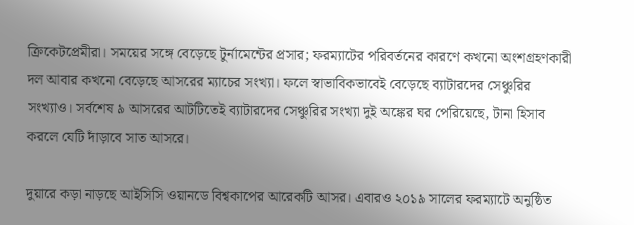ক্রিকেটপ্রেমীরা। সময়ের সঙ্গে বেড়েছে টুর্নামেন্টের প্রসার; ফরম্যাটের পরিবর্তনের কারণে কখনো অংশগ্রহণকারী দল আবার কখনো বেড়েছে আসরের ম্যাচের সংখ্যা। ফলে স্বাভাবিকভাবেই বেড়েছে ব্যাটারদের সেঞ্চুরির সংখ্যাও। সর্বশেষ ৯ আসরের আটটিতেই ব্যাটারদের সেঞ্চুরির সংখ্যা দুই অঙ্কের ঘর পেরিয়েছে, টানা হিসাব করলে যেটি দাঁড়াবে সাত আসরে।

দুয়ারে কড়া নাড়ছে আইসিসি ওয়ানডে বিশ্বকাপের আরেকটি আসর। এবারও ২০১৯ সালের ফরম্যাটে অনুষ্ঠিত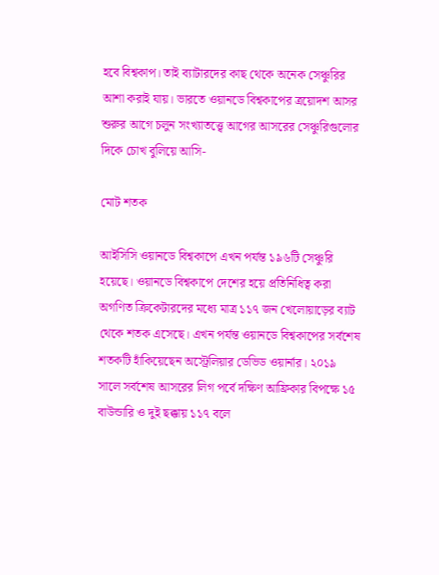হবে বিশ্বকাপ। তাই ব্যাটারদের কাছ থেকে অনেক সেঞ্চুরির আশা করাই যায়। ভারতে ওয়ানডে বিশ্বকাপের ত্রয়োদশ আসর শুরুর আগে চলুন সংখ্যাতত্ত্বে আগের আসরের সেঞ্চুরিগুলোর দিকে চোখ বুলিয়ে আসি-

মোট শতক

আইসিসি ওয়ানডে বিশ্বকাপে এখন পর্যন্ত ১৯৬টি সেঞ্চুরি হয়েছে। ওয়ানডে বিশ্বকাপে দেশের হয়ে প্রতিনিধিত্ব করা অগণিত ক্রিকেটারদের মধ্যে মাত্র ১১৭ জন খেলোয়াড়ের ব্যাট থেকে শতক এসেছে। এখন পর্যন্ত ওয়ানডে বিশ্বকাপের সর্বশেষ শতকটি হাঁকিয়েছেন অস্ট্রেলিয়ার ডেভিড ওয়ার্নার। ২০১৯ সালে সর্বশেষ আসরের লিগ পর্বে দক্ষিণ আফ্রিকার বিপক্ষে ১৫ বাউন্ডারি ও দুই ছক্কায় ১১৭ বলে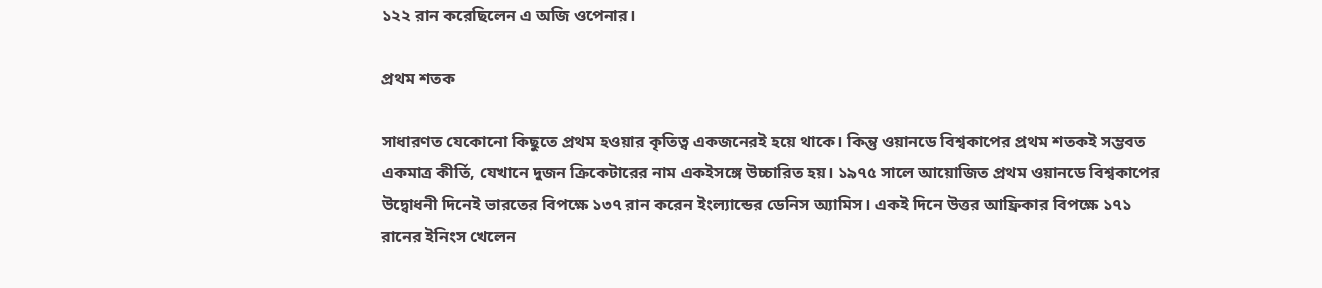১২২ রান করেছিলেন এ অজি ওপেনার।

প্রথম শতক

সাধারণত যেকোনো কিছুতে প্রথম হওয়ার কৃতিত্ব একজনেরই হয়ে থাকে। কিন্তু ওয়ানডে বিশ্বকাপের প্রথম শতকই সম্ভবত একমাত্র কীর্তি, যেখানে দুজন ক্রিকেটারের নাম একইসঙ্গে উচ্চারিত হয়। ১৯৭৫ সালে আয়োজিত প্রথম ওয়ানডে বিশ্বকাপের উদ্বোধনী দিনেই ভারতের বিপক্ষে ১৩৭ রান করেন ইংল্যান্ডের ডেনিস অ্যামিস। একই দিনে উত্তর আফ্রিকার বিপক্ষে ১৭১ রানের ইনিংস খেলেন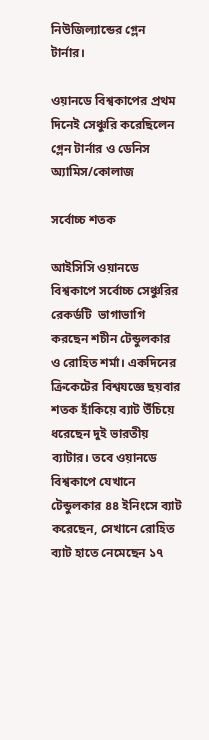নিউজিল্যান্ডের গ্লেন টার্নার।

ওয়ানডে বিশ্বকাপের প্রথম দিনেই সেঞ্চুরি করেছিলেন গ্লেন টার্নার ও ডেনিস অ্যামিস/কোলাজ

সর্বোচ্চ শতক

আইসিসি ওয়ানডে বিশ্বকাপে সর্বোচ্চ সেঞ্চুরির রেকর্ডটি  ভাগাভাগি করছেন শচীন টেন্ডুলকার ও রোহিত শর্মা। একদিনের ক্রিকেটের বিশ্বযজ্ঞে ছয়বার শতক হাঁকিয়ে ব্যাট উঁচিয়ে ধরেছেন দুই ভারতীয় ব্যাটার। তবে ওয়ানডে বিশ্বকাপে যেখানে টেন্ডুলকার ৪৪ ইনিংসে ব্যাট করেছেন, সেখানে রোহিত ব্যাট হাতে নেমেছেন ১৭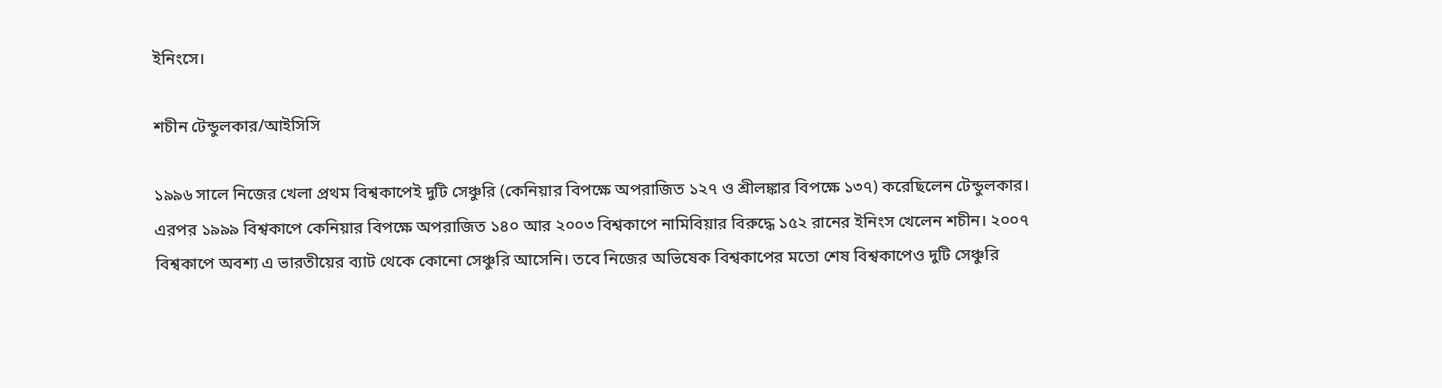ইনিংসে।

শচীন টেন্ডুলকার/আইসিসি

১৯৯৬ সালে নিজের খেলা প্রথম বিশ্বকাপেই দুটি সেঞ্চুরি (কেনিয়ার বিপক্ষে অপরাজিত ১২৭ ও শ্রীলঙ্কার বিপক্ষে ১৩৭) করেছিলেন টেন্ডুলকার। এরপর ১৯৯৯ বিশ্বকাপে কেনিয়ার বিপক্ষে অপরাজিত ১৪০ আর ২০০৩ বিশ্বকাপে নামিবিয়ার বিরুদ্ধে ১৫২ রানের ইনিংস খেলেন শচীন। ২০০৭ বিশ্বকাপে অবশ্য এ ভারতীয়ের ব্যাট থেকে কোনো সেঞ্চুরি আসেনি। তবে নিজের অভিষেক বিশ্বকাপের মতো শেষ বিশ্বকাপেও দুটি সেঞ্চুরি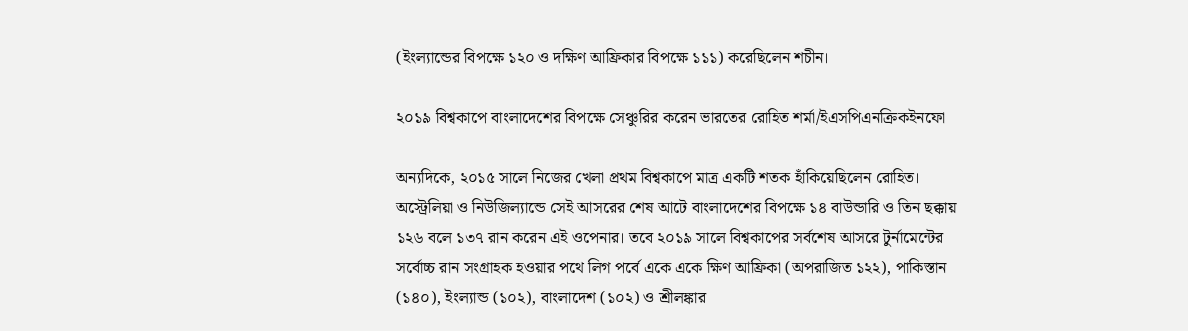(ইংল্যান্ডের বিপক্ষে ১২০ ও দক্ষিণ আফ্রিকার বিপক্ষে ১১১) করেছিলেন শচীন।

২০১৯ বিশ্বকাপে বাংলাদেশের বিপক্ষে সেঞ্চুরির করেন ভারতের রোহিত শর্মা/ইএসপিএনক্রিকইনফো

অন্যদিকে, ২০১৫ সালে নিজের খেলা প্রথম বিশ্বকাপে মাত্র একটি শতক হাঁকিয়েছিলেন রোহিত। অস্ট্রেলিয়া ও নিউজিল্যান্ডে সেই আসরের শেষ আটে বাংলাদেশের বিপক্ষে ১৪ বাউন্ডারি ও তিন ছক্কায় ১২৬ বলে ১৩৭ রান করেন এই ওপেনার। তবে ২০১৯ সালে বিশ্বকাপের সর্বশেষ আসরে টুর্নামেন্টের সর্বোচ্চ রান সংগ্রাহক হওয়ার পথে লিগ পর্বে একে একে ক্ষিণ আফ্রিকা (অপরাজিত ১২২), পাকিস্তান (১৪০), ইংল্যান্ড (১০২), বাংলাদেশ (১০২) ও শ্রীলঙ্কার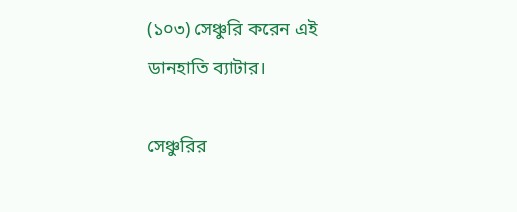(১০৩) সেঞ্চুরি করেন এই ডানহাতি ব্যাটার।

সেঞ্চুরির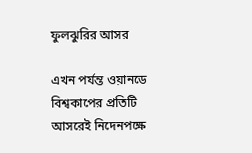ফুলঝুরির আসর

এখন পর্যন্ত ওয়ানডে বিশ্বকাপের প্রতিটি আসরেই নিদেনপক্ষে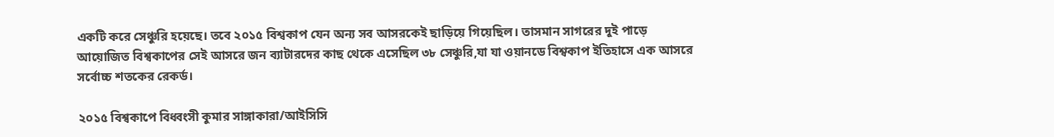একটি করে সেঞ্চুরি হয়েছে। তবে ২০১৫ বিশ্বকাপ যেন অন্য সব আসরকেই ছাড়িয়ে গিয়েছিল। তাসমান সাগরের দুই পাড়ে আয়োজিত বিশ্বকাপের সেই আসরে জন ব্যাটারদের কাছ থেকে এসেছিল ৩৮ সেঞ্চুরি,যা যা ওয়ানডে বিশ্বকাপ ইতিহাসে এক আসরে সর্বোচ্চ শতকের রেকর্ড।

২০১৫ বিশ্বকাপে বিধ্বংসী কুমার সাঙ্গাকারা/আইসিসি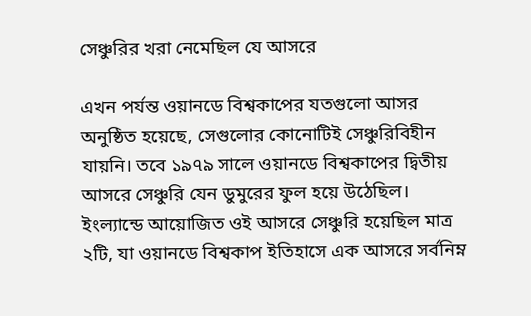সেঞ্চুরির খরা নেমেছিল যে আসরে

এখন পর্যন্ত ওয়ানডে বিশ্বকাপের যতগুলো আসর অনুষ্ঠিত হয়েছে, সেগুলোর কোনোটিই সেঞ্চুরিবিহীন যায়নি। তবে ১৯৭৯ সালে ওয়ানডে বিশ্বকাপের দ্বিতীয় আসরে সেঞ্চুরি যেন ডুমুরের ফুল হয়ে উঠেছিল। ইংল্যান্ডে আয়োজিত ওই আসরে সেঞ্চুরি হয়েছিল মাত্র ২টি, যা ওয়ানডে বিশ্বকাপ ইতিহাসে এক আসরে সর্বনিম্ন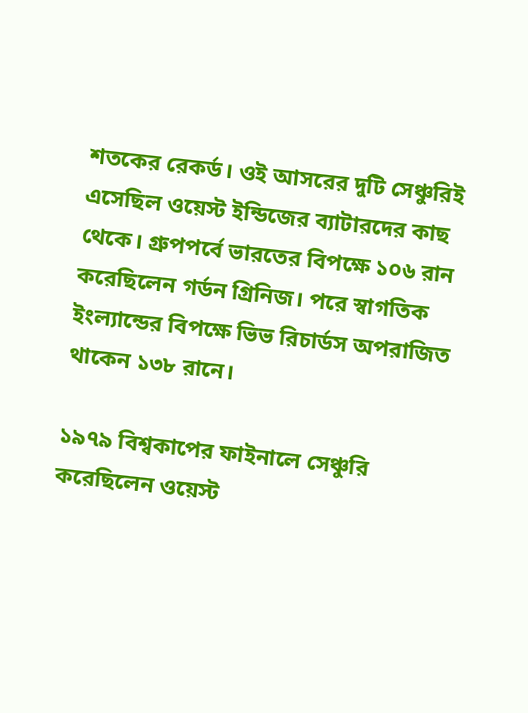শতকের রেকর্ড। ওই আসরের দুটি সেঞ্চুরিই এসেছিল ওয়েস্ট ইন্ডিজের ব্যাটারদের কাছ থেকে। গ্রুপপর্বে ভারতের বিপক্ষে ১০৬ রান করেছিলেন গর্ডন গ্রিনিজ। পরে স্বাগতিক ইংল্যান্ডের বিপক্ষে ভিভ রিচার্ডস অপরাজিত থাকেন ১৩৮ রানে।

১৯৭৯ বিশ্বকাপের ফাইনালে সেঞ্চুরি করেছিলেন ওয়েস্ট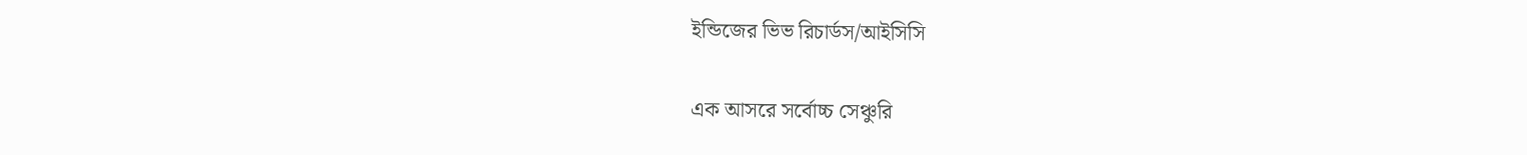ইন্ডিজের ভিভ রিচার্ডস/আইসিসি

এক আসরে সর্বোচ্চ সেঞ্চুরি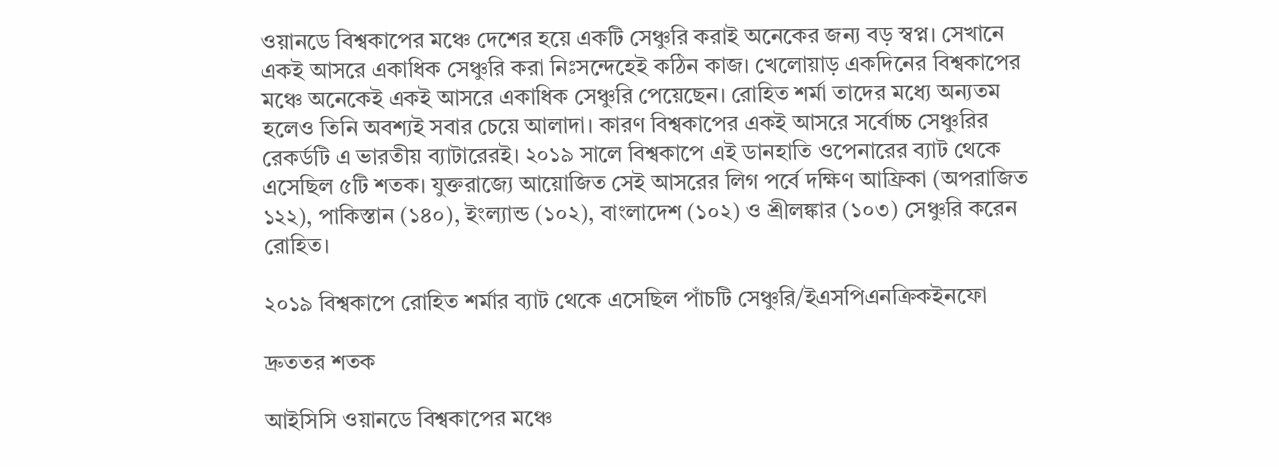ওয়ানডে বিশ্বকাপের মঞ্চে দেশের হয়ে একটি সেঞ্চুরি করাই অনেকের জন্য বড় স্বপ্ন। সেখানে একই আসরে একাধিক সেঞ্চুরি করা নিঃসন্দেহেই কঠিন কাজ। খেলোয়াড় একদিনের বিশ্বকাপের মঞ্চে অনেকেই একই আসরে একাধিক সেঞ্চুরি পেয়েছেন। রোহিত শর্মা তাদের মধ্যে অন্যতম হলেও তিনি অবশ্যই সবার চেয়ে আলাদা। কারণ বিশ্বকাপের একই আসরে সর্বোচ্চ সেঞ্চুরির রেকর্ডটি এ ভারতীয় ব্যাটারেরই। ২০১৯ সালে বিশ্বকাপে এই ডানহাতি ওপেনারের ব্যাট থেকে এসেছিল ৫টি শতক। যুক্তরাজ্যে আয়োজিত সেই আসরের লিগ পর্বে দক্ষিণ আফ্রিকা (অপরাজিত ১২২), পাকিস্তান (১৪০), ইংল্যান্ড (১০২), বাংলাদেশ (১০২) ও শ্রীলঙ্কার (১০৩) সেঞ্চুরি করেন রোহিত।

২০১৯ বিশ্বকাপে রোহিত শর্মার ব্যাট থেকে এসেছিল পাঁচটি সেঞ্চুরি/ইএসপিএনক্রিকইনফো

দ্রুততর শতক

আইসিসি ওয়ানডে বিশ্বকাপের মঞ্চে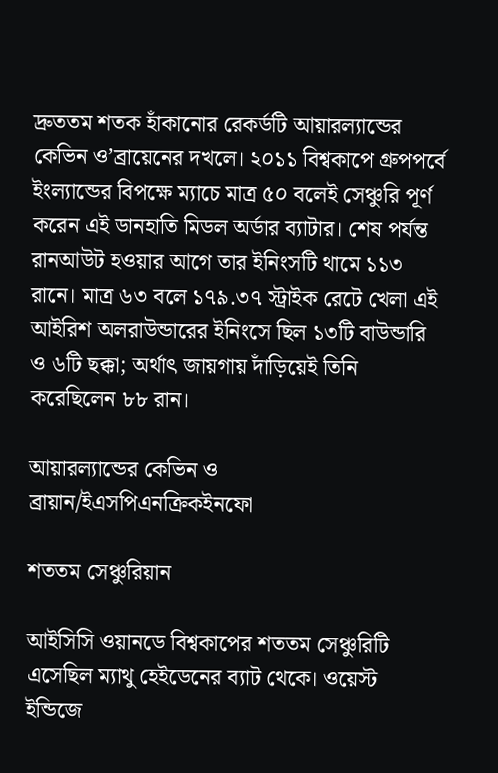দ্রুততম শতক হাঁকানোর রেকর্ডটি আয়ারল্যান্ডের কেভিন ও’ব্রায়েনের দখলে। ২০১১ বিশ্বকাপে গ্রুপপর্বে ইংল্যান্ডের বিপক্ষে ম্যাচে মাত্র ৫০ বলেই সেঞ্চুরি পূর্ণ করেন এই ডানহাতি মিডল অর্ডার ব্যাটার। শেষ পর্যন্ত রানআউট হওয়ার আগে তার ইনিংসটি থামে ১১৩ রানে। মাত্র ৬৩ বলে ১৭৯.৩৭ স্ট্রাইক রেটে খেলা এই আইরিশ অলরাউন্ডারের ইনিংসে ছিল ১৩টি বাউন্ডারি ও ৬টি ছক্কা; অর্থাৎ জায়গায় দাঁড়িয়েই তিনি করেছিলেন ৮৮ রান।

আয়ারল্যান্ডের কেভিন ও ব্রায়ান/ইএসপিএনক্রিকইনফো

শততম সেঞ্চুরিয়ান

আইসিসি ওয়ানডে বিশ্বকাপের শততম সেঞ্চুরিটি এসেছিল ম্যাথু হেইডেনের ব্যাট থেকে। ওয়েস্ট ইন্ডিজে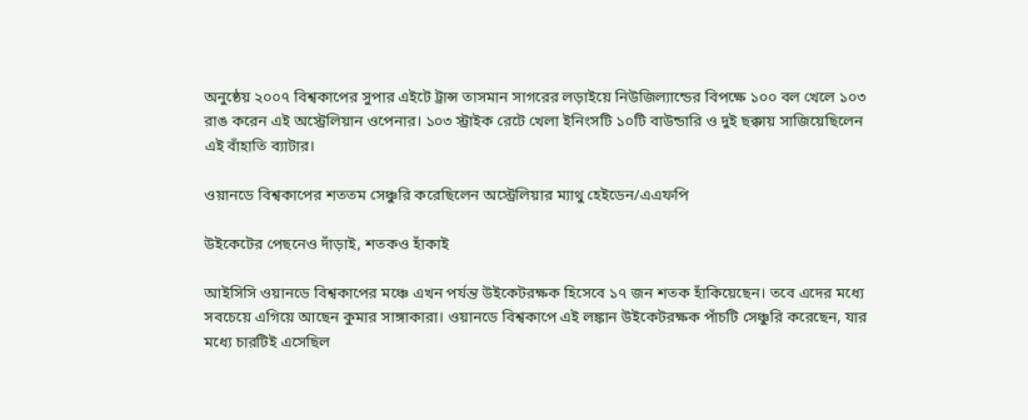অনুষ্ঠেয় ২০০৭ বিশ্বকাপের সুপার এইটে ট্রান্স তাসমান সাগরের লড়াইয়ে নিউজিল্যান্ডের বিপক্ষে ১০০ বল খেলে ১০৩ রাঙ করেন এই অস্ট্রেলিয়ান ওপেনার। ১০৩ স্ট্রাইক রেটে খেলা ইনিংসটি ১০টি বাউন্ডারি ও দুই ছক্কায় সাজিয়েছিলেন এই বাঁহাতি ব্যাটার।

ওয়ানডে বিশ্বকাপের শততম সেঞ্চুরি করেছিলেন অস্ট্রেলিয়ার ম্যাথু হেইডেন/এএফপি

উইকেটের পেছনেও দাঁড়াই, শতকও হাঁকাই

আইসিসি ওয়ানডে বিশ্বকাপের মঞ্চে এখন পর্যন্ত উইকেটরক্ষক হিসেবে ১৭ জন শতক হাঁকিয়েছেন। তবে এদের মধ্যে সবচেয়ে এগিয়ে আছেন কুমার সাঙ্গাকারা। ওয়ানডে বিশ্বকাপে এই লঙ্কান উইকেটরক্ষক পাঁচটি সেঞ্চুরি করেছেন, যার মধ্যে চারটিই এসেছিল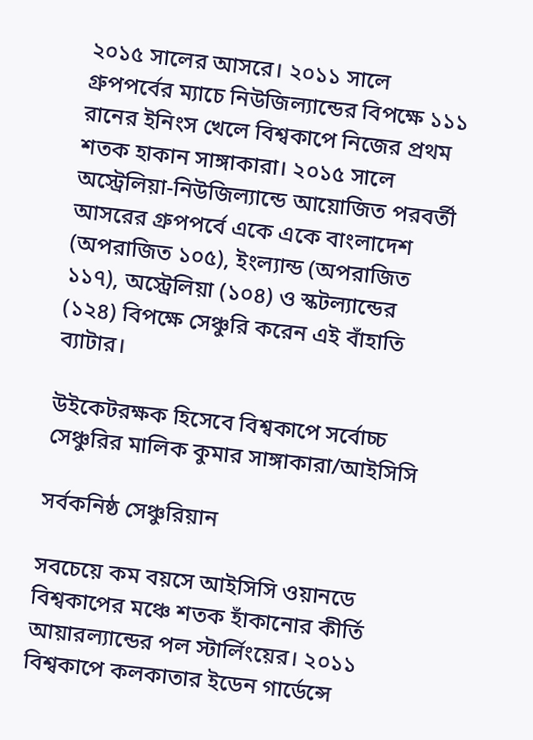২০১৫ সালের আসরে। ২০১১ সালে গ্রুপপর্বের ম্যাচে নিউজিল্যান্ডের বিপক্ষে ১১১ রানের ইনিংস খেলে বিশ্বকাপে নিজের প্রথম শতক হাকান সাঙ্গাকারা। ২০১৫ সালে অস্ট্রেলিয়া-নিউজিল্যান্ডে আয়োজিত পরবর্তী আসরের গ্রুপপর্বে একে একে বাংলাদেশ (অপরাজিত ১০৫), ইংল্যান্ড (অপরাজিত ১১৭), অস্ট্রেলিয়া (১০৪) ও স্কটল্যান্ডের (১২৪) বিপক্ষে সেঞ্চুরি করেন এই বাঁহাতি ব্যাটার।

উইকেটরক্ষক হিসেবে বিশ্বকাপে সর্বোচ্চ সেঞ্চুরির মালিক কুমার সাঙ্গাকারা/আইসিসি

সর্বকনিষ্ঠ সেঞ্চুরিয়ান

সবচেয়ে কম বয়সে আইসিসি ওয়ানডে বিশ্বকাপের মঞ্চে শতক হাঁকানোর কীর্তি আয়ারল্যান্ডের পল স্টার্লিংয়ের। ২০১১ বিশ্বকাপে কলকাতার ইডেন গার্ডেন্সে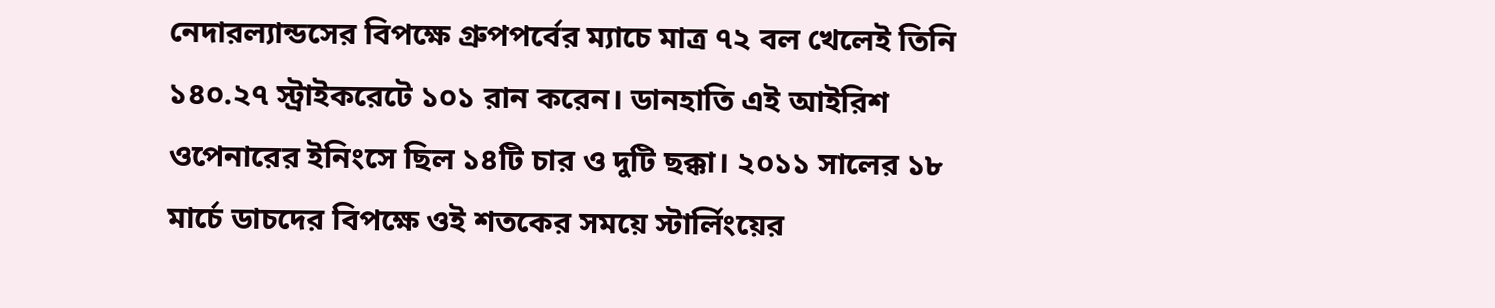নেদারল্যান্ডসের বিপক্ষে গ্রুপপর্বের ম্যাচে মাত্র ৭২ বল খেলেই তিনি ১৪০.২৭ স্ট্রাইকরেটে ১০১ রান করেন। ডানহাতি এই আইরিশ ওপেনারের ইনিংসে ছিল ১৪টি চার ও দুটি ছক্কা। ২০১১ সালের ১৮ মার্চে ডাচদের বিপক্ষে ওই শতকের সময়ে স্টার্লিংয়ের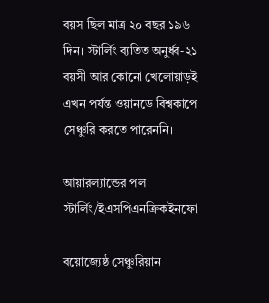বয়স ছিল মাত্র ২০ বছর ১৯৬ দিন। স্টার্লিং ব্যতিত অনুর্ধ্ব-২১ বয়সী আর কোনো খেলোয়াড়ই এখন পর্যন্ত ওয়ানডে বিশ্বকাপে সেঞ্চুরি করতে পারেননি।

আয়ারল্যান্ডের পল স্টার্লিং/ইএসপিএনক্রিকইনফো

বয়োজ্যেষ্ঠ সেঞ্চুরিয়ান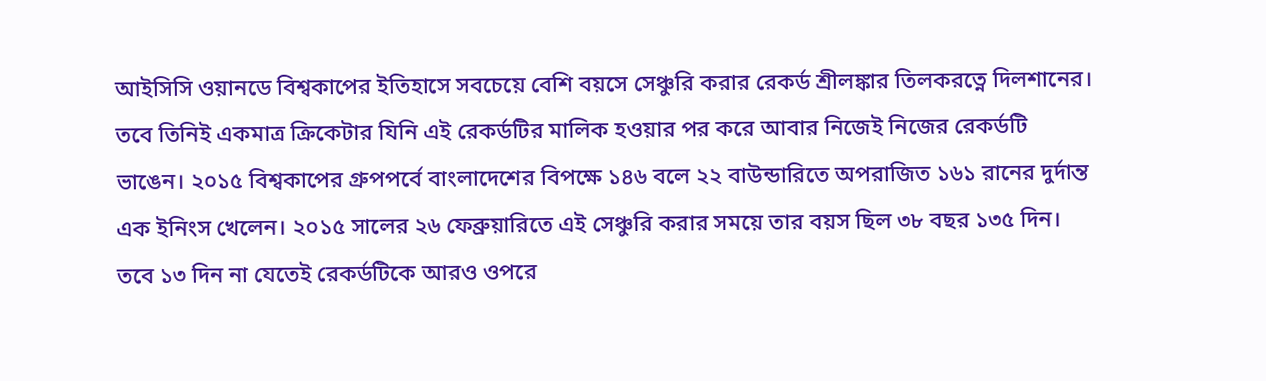আইসিসি ওয়ানডে বিশ্বকাপের ইতিহাসে সবচেয়ে বেশি বয়সে সেঞ্চুরি করার রেকর্ড শ্রীলঙ্কার তিলকরত্নে দিলশানের। তবে তিনিই একমাত্র ক্রিকেটার যিনি এই রেকর্ডটির মালিক হওয়ার পর করে আবার নিজেই নিজের রেকর্ডটি ভাঙেন। ২০১৫ বিশ্বকাপের গ্রুপপর্বে বাংলাদেশের বিপক্ষে ১৪৬ বলে ২২ বাউন্ডারিতে অপরাজিত ১৬১ রানের দুর্দান্ত এক ইনিংস খেলেন। ২০১৫ সালের ২৬ ফেব্রুয়ারিতে এই সেঞ্চুরি করার সময়ে তার বয়স ছিল ৩৮ বছর ১৩৫ দিন। তবে ১৩ দিন না যেতেই রেকর্ডটিকে আরও ওপরে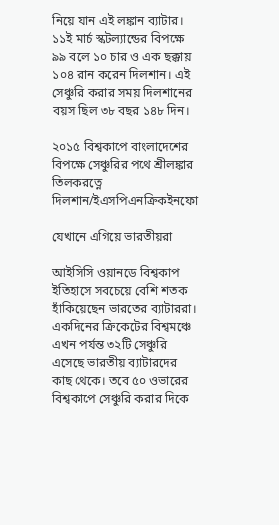নিয়ে যান এই লঙ্কান ব্যাটার। ১১ই মার্চ স্কটল্যান্ডের বিপক্ষে ৯৯ বলে ১০ চার ও এক ছক্কায় ১০৪ রান করেন দিলশান। এই সেঞ্চুরি করার সময় দিলশানের বয়স ছিল ৩৮ বছর ১৪৮ দিন।

২০১৫ বিশ্বকাপে বাংলাদেশের বিপক্ষে সেঞ্চুরির পথে শ্রীলঙ্কার তিলকরত্নে দিলশান/ইএসপিএনক্রিকইনফো

যেখানে এগিয়ে ভারতীয়রা

আইসিসি ওয়ানডে বিশ্বকাপ ইতিহাসে সবচেয়ে বেশি শতক হাঁকিয়েছেন ভারতের ব্যাটাররা। একদিনের ক্রিকেটের বিশ্বমঞ্চে এখন পর্যন্ত ৩২টি সেঞ্চুরি এসেছে ভারতীয় ব্যাটারদের কাছ থেকে। তবে ৫০ ওভারের বিশ্বকাপে সেঞ্চুরি করার দিকে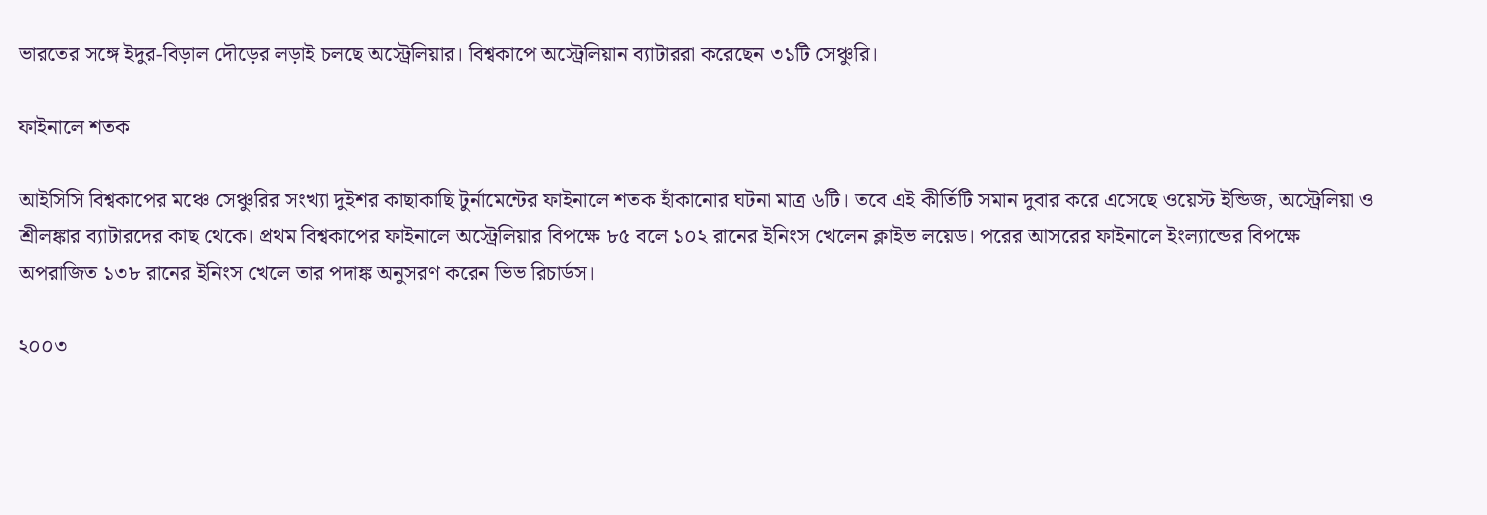ভারতের সঙ্গে ইদুর-বিড়াল দৌড়ের লড়াই চলছে অস্ট্রেলিয়ার। বিশ্বকাপে অস্ট্রেলিয়ান ব্যাটাররা করেছেন ৩১টি সেঞ্চুরি।

ফাইনালে শতক

আইসিসি বিশ্বকাপের মঞ্চে সেঞ্চুরির সংখ্যা দুইশর কাছাকাছি টুর্নামেন্টের ফাইনালে শতক হাঁকানোর ঘটনা মাত্র ৬টি। তবে এই কীর্তিটি সমান দুবার করে এসেছে ওয়েস্ট ইন্ডিজ, অস্ট্রেলিয়া ও শ্রীলঙ্কার ব্যাটারদের কাছ থেকে। প্রথম বিশ্বকাপের ফাইনালে অস্ট্রেলিয়ার বিপক্ষে ৮৫ বলে ১০২ রানের ইনিংস খেলেন ক্লাইভ লয়েড। পরের আসরের ফাইনালে ইংল্যান্ডের বিপক্ষে অপরাজিত ১৩৮ রানের ইনিংস খেলে তার পদাঙ্ক অনুসরণ করেন ভিভ রিচার্ডস।

২০০৩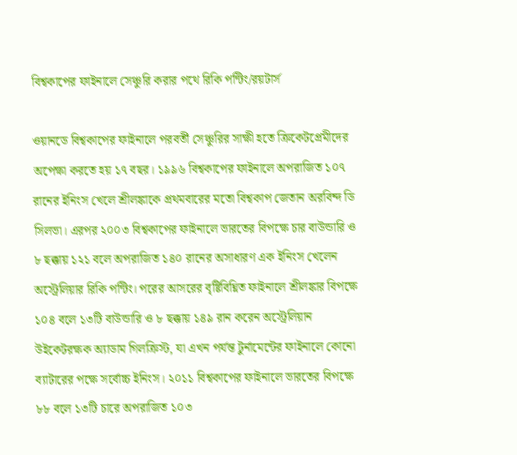বিশ্বকাপের ফাইনালে সেঞ্চুরি করার পথে রিকি পন্টিং/রয়টার্স

ওয়ানডে বিশ্বকাপের ফাইনালে পরবর্তী সেঞ্চুরির সাক্ষী হতে ক্রিকেটপ্রেমীদের অপেক্ষা করতে হয় ১৭ বছর। ১৯৯৬ বিশ্বকাপের ফাইনালে অপরাজিত ১০৭ রানের ইনিংস খেলে শ্রীলঙ্কাকে প্রথমবারের মতো বিশ্বকাপ জেতান অরবিন্দ ডি সিলভা। এরপর ২০০৩ বিশ্বকাপের ফাইনালে ভারতের বিপক্ষে চার বাউন্ডারি ও ৮ ছক্কায় ১২১ বলে অপরাজিত ১৪০ রানের অসাধারণ এক ইনিংস খেলেন অস্ট্রেলিয়ার রিকি পন্টিং। পরের আসরের বৃষ্টিবিঘ্নিত ফাইনালে শ্রীলঙ্কার বিপক্ষে ১০৪ বলে ১৩টি বাউন্ডারি ও ৮ ছক্কায় ১৪৯ রান করেন অস্ট্রেলিয়ান উইকেটরক্ষক অ্যাডাম গিলক্রিস্ট, যা এখন পর্যন্ত টুর্নামেন্টের ফাইনালে কোনো ব্যাটারের পক্ষে সর্বোচ্চ ইনিংস। ২০১১ বিশ্বকাপের ফাইনালে ভারতের বিপক্ষে ৮৮ বলে ১৩টি চারে অপরাজিত ১০৩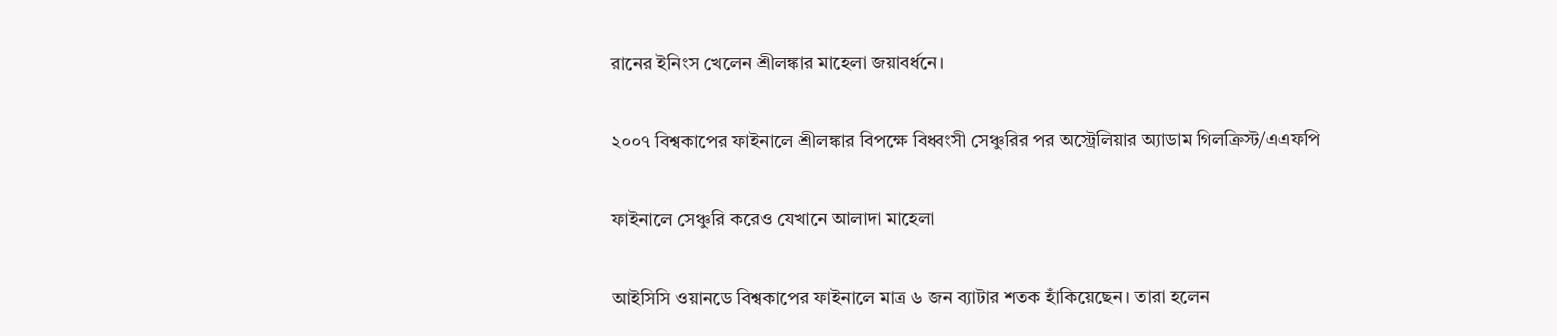রানের ইনিংস খেলেন শ্রীলঙ্কার মাহেলা জয়াবর্ধনে।

২০০৭ বিশ্বকাপের ফাইনালে শ্রীলঙ্কার বিপক্ষে বিধ্বংসী সেঞ্চুরির পর অস্ট্রেলিয়ার অ্যাডাম গিলক্রিস্ট/এএফপি

ফাইনালে সেঞ্চুরি করেও যেখানে আলাদা মাহেলা

আইসিসি ওয়ানডে বিশ্বকাপের ফাইনালে মাত্র ৬ জন ব্যাটার শতক হাঁকিয়েছেন। তারা হলেন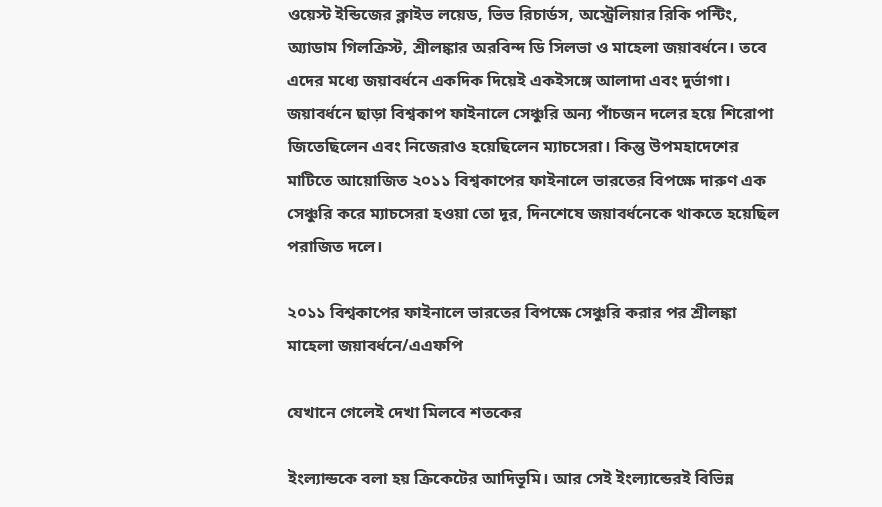ওয়েস্ট ইন্ডিজের ক্লাইভ লয়েড, ভিভ রিচার্ডস, অস্ট্রেলিয়ার রিকি পন্টিং, অ্যাডাম গিলক্রিস্ট, শ্রীলঙ্কার অরবিন্দ ডি সিলভা ও মাহেলা জয়াবর্ধনে। তবে এদের মধ্যে জয়াবর্ধনে একদিক দিয়েই একইসঙ্গে আলাদা এবং দুর্ভাগা। জয়াবর্ধনে ছাড়া বিশ্বকাপ ফাইনালে সেঞ্চুরি অন্য পাঁচজন দলের হয়ে শিরোপা জিতেছিলেন এবং নিজেরাও হয়েছিলেন ম্যাচসেরা। কিন্তু উপমহাদেশের মাটিতে আয়োজিত ২০১১ বিশ্বকাপের ফাইনালে ভারতের বিপক্ষে দারুণ এক সেঞ্চুরি করে ম্যাচসেরা হওয়া তো দূর, দিনশেষে জয়াবর্ধনেকে থাকতে হয়েছিল পরাজিত দলে।

২০১১ বিশ্বকাপের ফাইনালে ভারতের বিপক্ষে সেঞ্চুরি করার পর শ্রীলঙ্কা মাহেলা জয়াবর্ধনে/এএফপি

যেখানে গেলেই দেখা মিলবে শতকের

ইংল্যান্ডকে বলা হয় ক্রিকেটের আদিভূমি। আর সেই ইংল্যান্ডেরই বিভিন্ন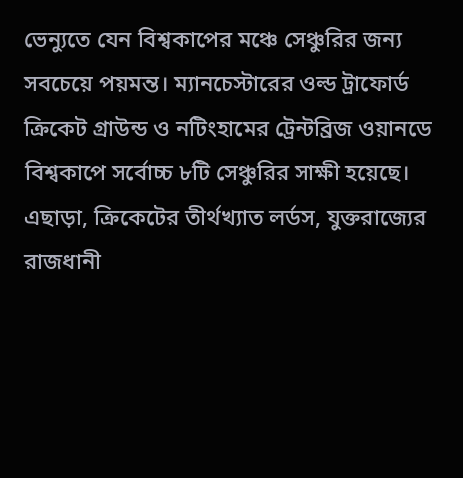ভেন্যুতে যেন বিশ্বকাপের মঞ্চে সেঞ্চুরির জন্য সবচেয়ে পয়মন্ত। ম্যানচেস্টারের ওল্ড ট্রাফোর্ড ক্রিকেট গ্রাউন্ড ও নটিংহামের ট্রেন্টব্রিজ ওয়ানডে বিশ্বকাপে সর্বোচ্চ ৮টি সেঞ্চুরির সাক্ষী হয়েছে। এছাড়া, ক্রিকেটের তীর্থখ্যাত লর্ডস, যুক্তরাজ্যের রাজধানী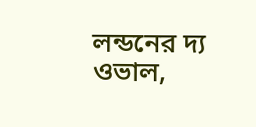লন্ডনের দ্য ওভাল,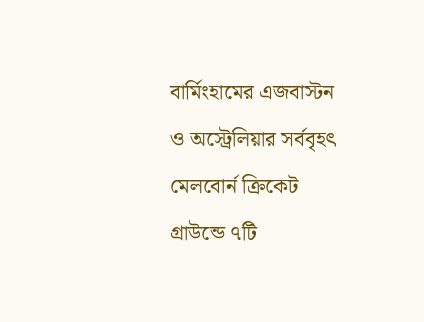বার্মিংহামের এজবাস্টন ও অস্ট্রেলিয়ার সর্ববৃহৎ মেলবোর্ন ক্রিকেট গ্রাউন্ডে ৭টি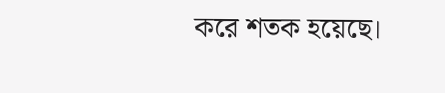করে শতক হয়েছে।